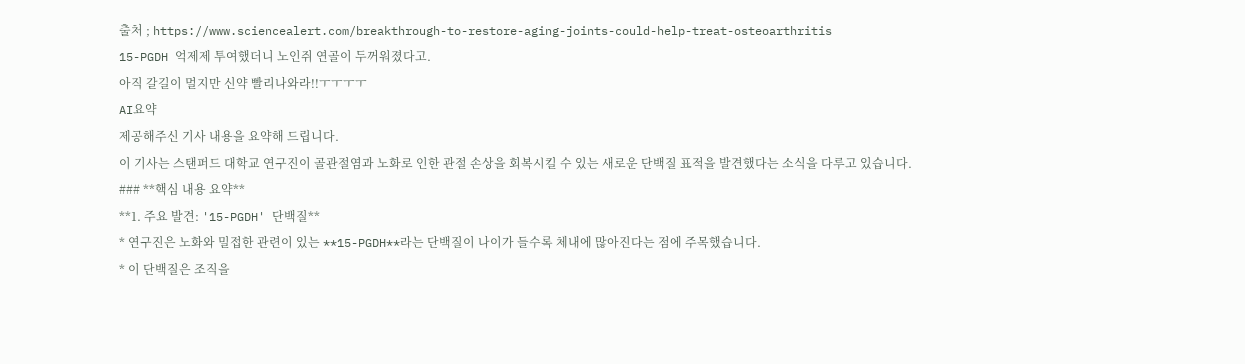출처 ; https://www.sciencealert.com/breakthrough-to-restore-aging-joints-could-help-treat-osteoarthritis
15-PGDH 억제제 투여했더니 노인쥐 연골이 두꺼워졌다고.
아직 갈길이 멀지만 신약 빨리나와라!!ㅜㅜㅜㅜ
AI요약
제공해주신 기사 내용을 요약해 드립니다.
이 기사는 스탠퍼드 대학교 연구진이 골관절염과 노화로 인한 관절 손상을 회복시킬 수 있는 새로운 단백질 표적을 발견했다는 소식을 다루고 있습니다.
### **핵심 내용 요약**
**1. 주요 발견: '15-PGDH' 단백질**
* 연구진은 노화와 밀접한 관련이 있는 **15-PGDH**라는 단백질이 나이가 들수록 체내에 많아진다는 점에 주목했습니다.
* 이 단백질은 조직을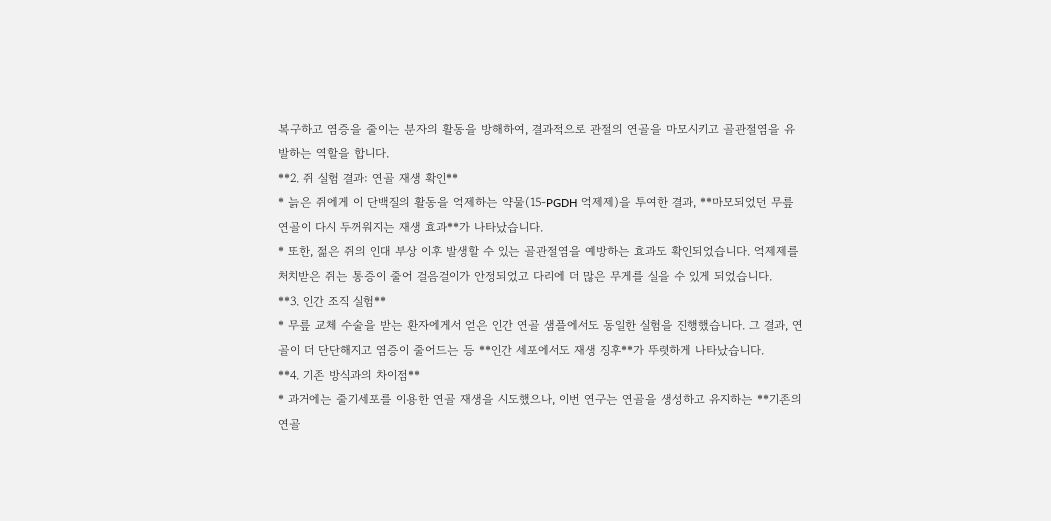복구하고 염증을 줄이는 분자의 활동을 방해하여, 결과적으로 관절의 연골을 마모시키고 골관절염을 유발하는 역할을 합니다.
**2. 쥐 실험 결과: 연골 재생 확인**
* 늙은 쥐에게 이 단백질의 활동을 억제하는 약물(15-PGDH 억제제)을 투여한 결과, **마모되었던 무릎 연골이 다시 두꺼워지는 재생 효과**가 나타났습니다.
* 또한, 젊은 쥐의 인대 부상 이후 발생할 수 있는 골관절염을 예방하는 효과도 확인되었습니다. 억제제를 처치받은 쥐는 통증이 줄어 걸음걸이가 안정되었고 다리에 더 많은 무게를 실을 수 있게 되었습니다.
**3. 인간 조직 실험**
* 무릎 교체 수술을 받는 환자에게서 얻은 인간 연골 샘플에서도 동일한 실험을 진행했습니다. 그 결과, 연골이 더 단단해지고 염증이 줄어드는 등 **인간 세포에서도 재생 징후**가 뚜렷하게 나타났습니다.
**4. 기존 방식과의 차이점**
* 과거에는 줄기세포를 이용한 연골 재생을 시도했으나, 이번 연구는 연골을 생성하고 유지하는 **기존의 연골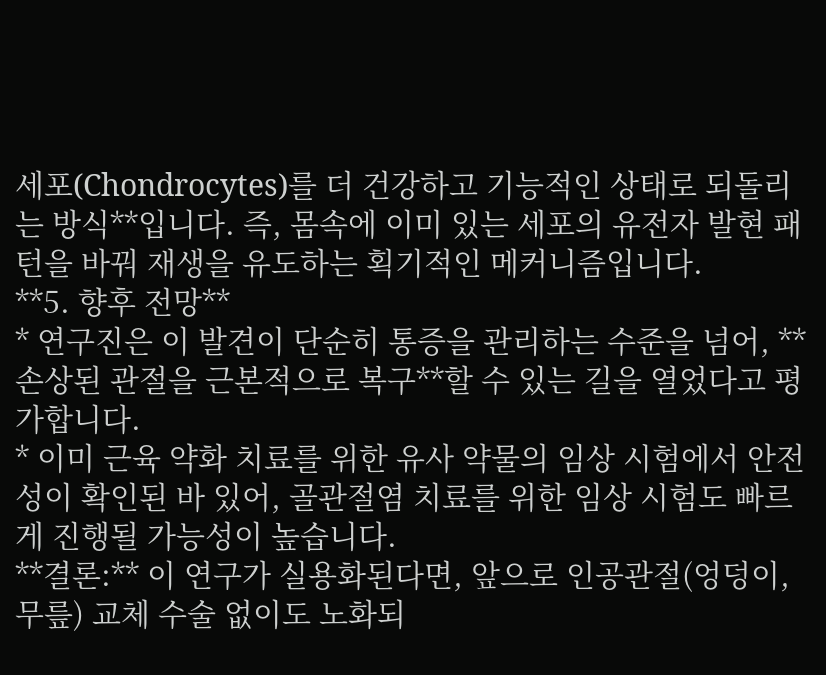세포(Chondrocytes)를 더 건강하고 기능적인 상태로 되돌리는 방식**입니다. 즉, 몸속에 이미 있는 세포의 유전자 발현 패턴을 바꿔 재생을 유도하는 획기적인 메커니즘입니다.
**5. 향후 전망**
* 연구진은 이 발견이 단순히 통증을 관리하는 수준을 넘어, **손상된 관절을 근본적으로 복구**할 수 있는 길을 열었다고 평가합니다.
* 이미 근육 약화 치료를 위한 유사 약물의 임상 시험에서 안전성이 확인된 바 있어, 골관절염 치료를 위한 임상 시험도 빠르게 진행될 가능성이 높습니다.
**결론:** 이 연구가 실용화된다면, 앞으로 인공관절(엉덩이, 무릎) 교체 수술 없이도 노화되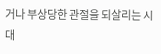거나 부상당한 관절을 되살리는 시대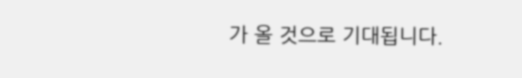가 올 것으로 기대됩니다.